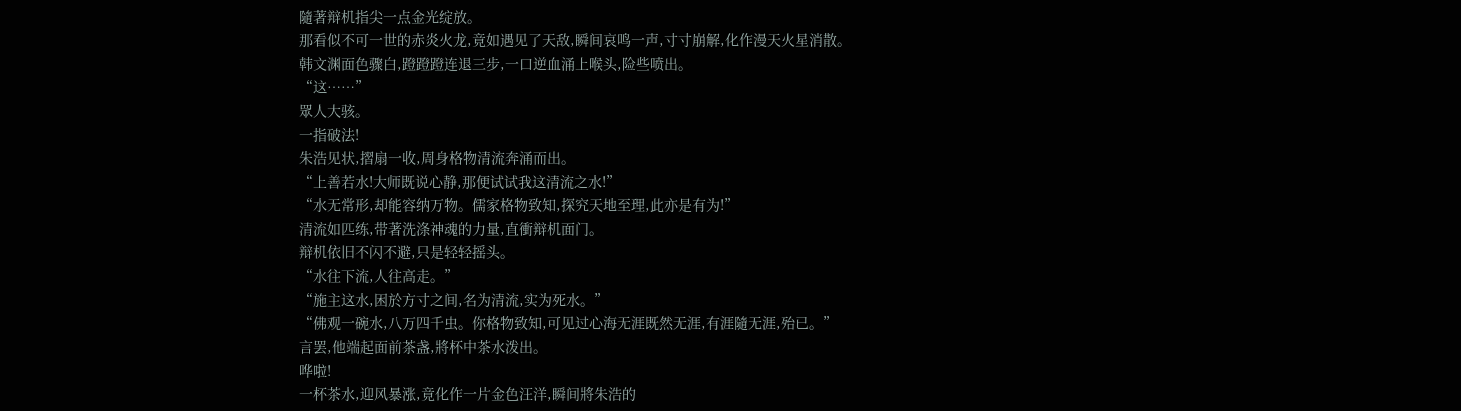隨著辩机指尖一点金光绽放。
那看似不可一世的赤炎火龙,竟如遇见了天敌,瞬间哀鸣一声,寸寸崩解,化作漫天火星消散。
韩文渊面色骤白,蹬蹬蹬连退三步,一口逆血涌上喉头,险些喷出。
“这……”
眾人大骇。
一指破法!
朱浩见状,摺扇一收,周身格物清流奔涌而出。
“上善若水!大师既说心静,那便试试我这清流之水!”
“水无常形,却能容纳万物。儒家格物致知,探究天地至理,此亦是有为!”
清流如匹练,带著洗涤神魂的力量,直衝辩机面门。
辩机依旧不闪不避,只是轻轻摇头。
“水往下流,人往高走。”
“施主这水,困於方寸之间,名为清流,实为死水。”
“佛观一碗水,八万四千虫。你格物致知,可见过心海无涯既然无涯,有涯隨无涯,殆已。”
言罢,他端起面前茶盏,將杯中茶水泼出。
哗啦!
一杯茶水,迎风暴涨,竟化作一片金色汪洋,瞬间將朱浩的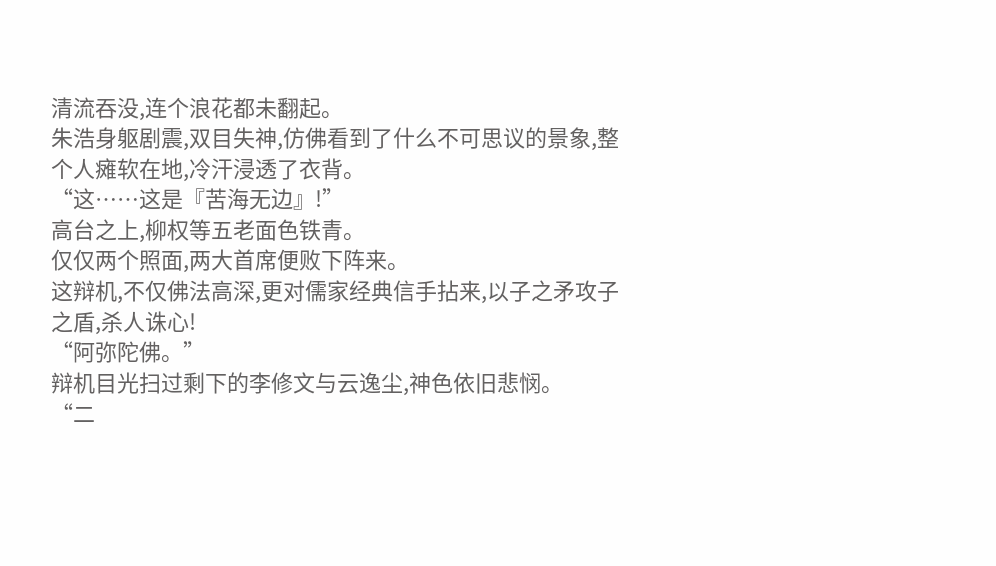清流吞没,连个浪花都未翻起。
朱浩身躯剧震,双目失神,仿佛看到了什么不可思议的景象,整个人瘫软在地,冷汗浸透了衣背。
“这……这是『苦海无边』!”
高台之上,柳权等五老面色铁青。
仅仅两个照面,两大首席便败下阵来。
这辩机,不仅佛法高深,更对儒家经典信手拈来,以子之矛攻子之盾,杀人诛心!
“阿弥陀佛。”
辩机目光扫过剩下的李修文与云逸尘,神色依旧悲悯。
“二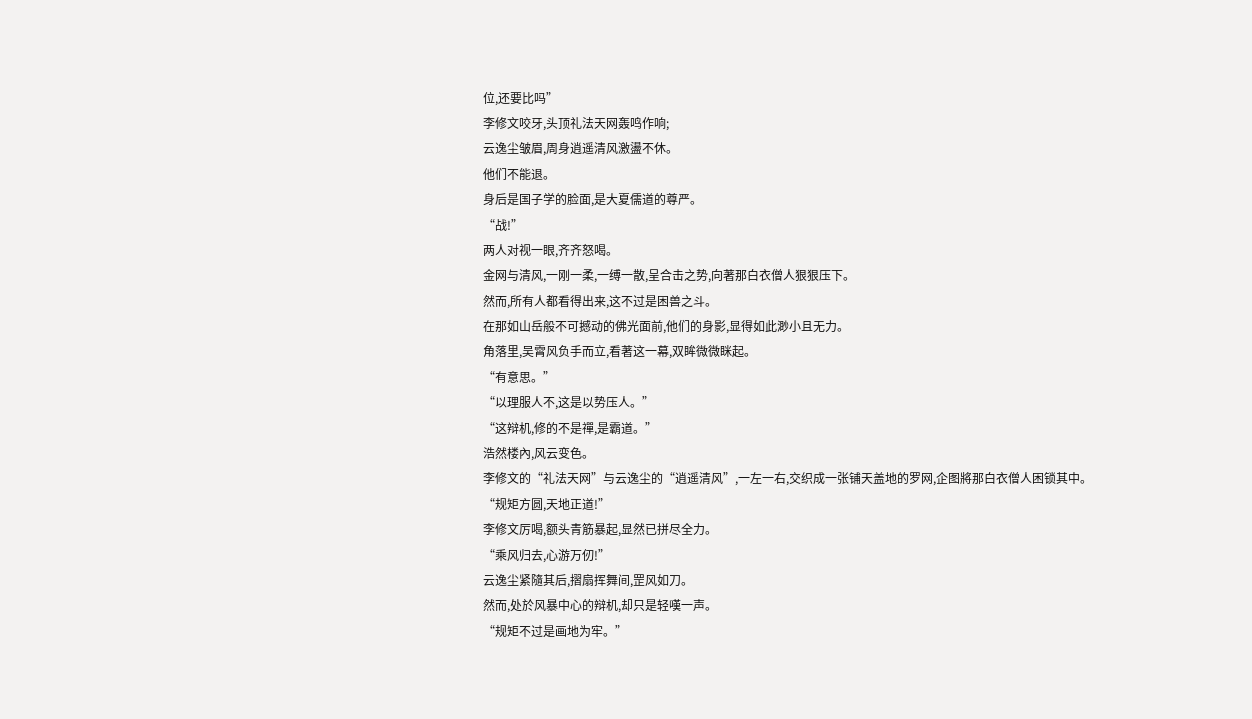位,还要比吗”
李修文咬牙,头顶礼法天网轰鸣作响;
云逸尘皱眉,周身逍遥清风激盪不休。
他们不能退。
身后是国子学的脸面,是大夏儒道的尊严。
“战!”
两人对视一眼,齐齐怒喝。
金网与清风,一刚一柔,一缚一散,呈合击之势,向著那白衣僧人狠狠压下。
然而,所有人都看得出来,这不过是困兽之斗。
在那如山岳般不可撼动的佛光面前,他们的身影,显得如此渺小且无力。
角落里,吴霄风负手而立,看著这一幕,双眸微微眯起。
“有意思。”
“以理服人不,这是以势压人。”
“这辩机,修的不是禪,是霸道。”
浩然楼內,风云变色。
李修文的“礼法天网”与云逸尘的“逍遥清风”,一左一右,交织成一张铺天盖地的罗网,企图將那白衣僧人困锁其中。
“规矩方圆,天地正道!”
李修文厉喝,额头青筋暴起,显然已拼尽全力。
“乘风归去,心游万仞!”
云逸尘紧隨其后,摺扇挥舞间,罡风如刀。
然而,处於风暴中心的辩机,却只是轻嘆一声。
“规矩不过是画地为牢。”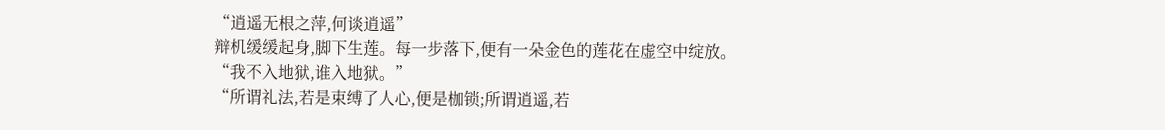“逍遥无根之萍,何谈逍遥”
辩机缓缓起身,脚下生莲。每一步落下,便有一朵金色的莲花在虚空中绽放。
“我不入地狱,谁入地狱。”
“所谓礼法,若是束缚了人心,便是枷锁;所谓逍遥,若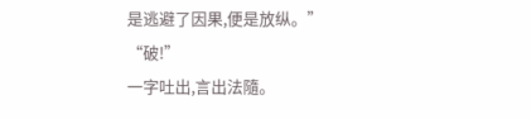是逃避了因果,便是放纵。”
“破!”
一字吐出,言出法隨。